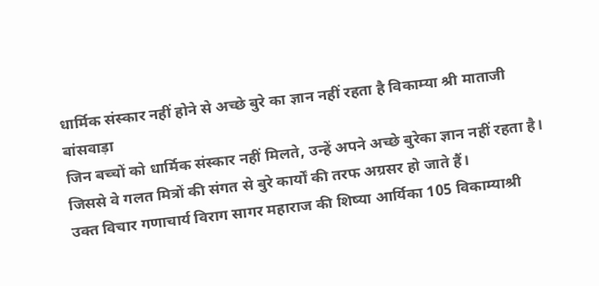धार्मिक संस्कार नहीं होने से अच्छे बुरे का ज्ञान नहीं रहता है विकाम्या श्री माताजी
बांसवाड़ा
जिन बच्चों को धार्मिक संस्कार नहीं मिलते, उन्हें अपने अच्छे बुरेका ज्ञान नहीं रहता है। जिससे वे गलत मित्रों की संगत से बुरे कार्यों की तरफ अग्रसर हो जाते हैं।
उक्त विचार गणाचार्य विराग सागर महाराज की शिष्या आर्यिका 105 विकाम्याश्री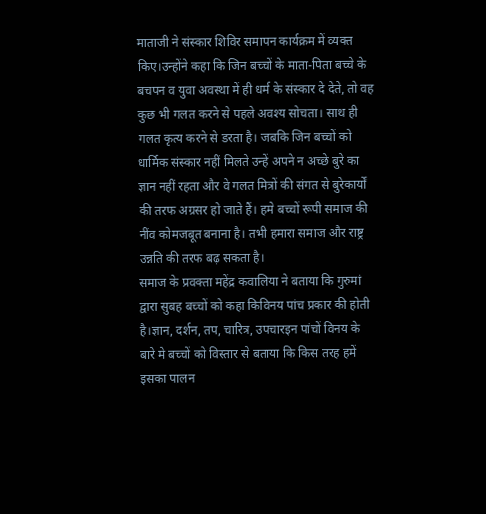माताजी ने संस्कार शिविर समापन कार्यक्रम में व्यक्त किए।उन्होंने कहा कि जिन बच्चों के माता-पिता बच्चे के बचपन व युवा अवस्था में ही धर्म के संस्कार दे देते, तो वह कुछ भी गलत करने से पहले अवश्य सोचता। साथ ही गलत कृत्य करने से डरता है। जबकि जिन बच्चों को धार्मिक संस्कार नहीं मिलते उन्हें अपने न अच्छे बुरे का ज्ञान नहीं रहता और वे गलत मित्रों की संगत से बुरेकार्यों की तरफ अग्रसर हो जाते हैं। हमे बच्चों रूपी समाज की नींव कोमजबूत बनाना है। तभी हमारा समाज और राष्ट्र उन्नति की तरफ बढ़ सकता है।
समाज के प्रवक्ता महेंद्र कवालिया ने बताया कि गुरुमां द्वारा सुबह बच्चों को कहा किविनय पांच प्रकार की होती है।ज्ञान, दर्शन, तप, चारित्र, उपचारइन पांचों विनय के बारे मे बच्चों को विस्तार से बताया कि किस तरह हमें इसका पालन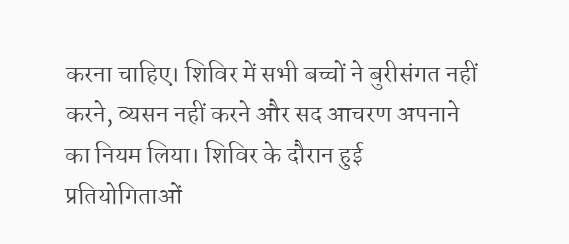करना चाहिए। शिविर में सभी बच्चों ने बुरीसंगत नहीं करने, व्यसन नहीं करने और सद आचरण अपनाने का नियम लिया। शिविर के दौरान हुई प्रतियोगिताओं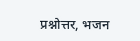प्रश्नोत्तर, भजन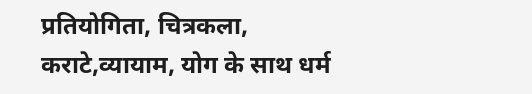प्रतियोगिता, चित्रकला, कराटे,व्यायाम, योग के साथ धर्म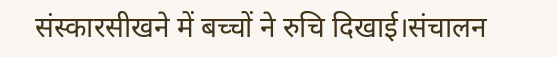संस्कारसीखने में बच्चों ने रुचि दिखाई।संचालन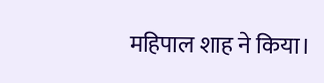महिपाल शाह ने किया।